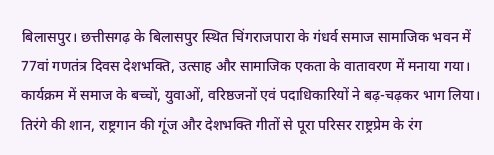बिलासपुर। छत्तीसगढ़ के बिलासपुर स्थित चिंगराजपारा के गंधर्व समाज सामाजिक भवन में 77वां गणतंत्र दिवस देशभक्ति, उत्साह और सामाजिक एकता के वातावरण में मनाया गया। कार्यक्रम में समाज के बच्चों, युवाओं, वरिष्ठजनों एवं पदाधिकारियों ने बढ़-चढ़कर भाग लिया। तिरंगे की शान, राष्ट्रगान की गूंज और देशभक्ति गीतों से पूरा परिसर राष्ट्रप्रेम के रंग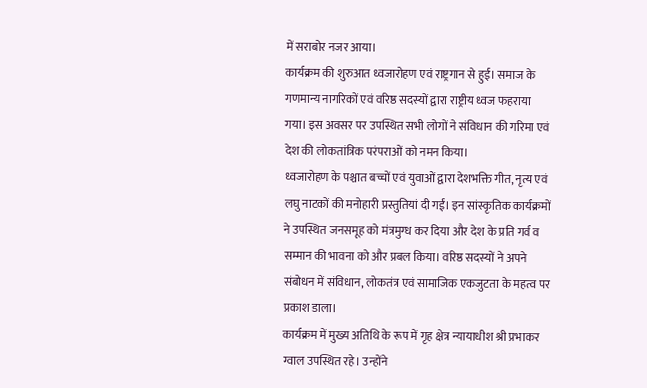में सराबोर नजर आया।
कार्यक्रम की शुरुआत ध्वजारोहण एवं राष्ट्रगान से हुई। समाज के गणमान्य नागरिकों एवं वरिष्ठ सदस्यों द्वारा राष्ट्रीय ध्वज फहराया गया। इस अवसर पर उपस्थित सभी लोगों ने संविधान की गरिमा एवं देश की लोकतांत्रिक परंपराओं को नमन किया।
ध्वजारोहण के पश्चात बच्चों एवं युवाओं द्वारा देशभक्ति गीत, नृत्य एवं लघु नाटकों की मनोहारी प्रस्तुतियां दी गईं। इन सांस्कृतिक कार्यक्रमों ने उपस्थित जनसमूह को मंत्रमुग्ध कर दिया और देश के प्रति गर्व व सम्मान की भावना को और प्रबल किया। वरिष्ठ सदस्यों ने अपने संबोधन में संविधान, लोकतंत्र एवं सामाजिक एकजुटता के महत्व पर प्रकाश डाला।
कार्यक्रम में मुख्य अतिथि के रूप में गृह क्षेत्र न्यायाधीश श्री प्रभाकर ग्वाल उपस्थित रहे। उन्होंने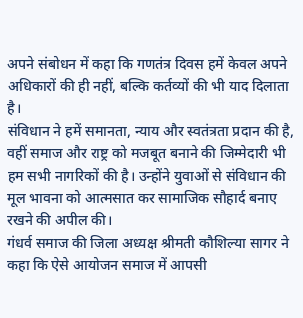अपने संबोधन में कहा कि गणतंत्र दिवस हमें केवल अपने अधिकारों की ही नहीं, बल्कि कर्तव्यों की भी याद दिलाता है।
संविधान ने हमें समानता, न्याय और स्वतंत्रता प्रदान की है, वहीं समाज और राष्ट्र को मजबूत बनाने की जिम्मेदारी भी हम सभी नागरिकों की है। उन्होंने युवाओं से संविधान की मूल भावना को आत्मसात कर सामाजिक सौहार्द बनाए रखने की अपील की।
गंधर्व समाज की जिला अध्यक्ष श्रीमती कौशिल्या सागर ने कहा कि ऐसे आयोजन समाज में आपसी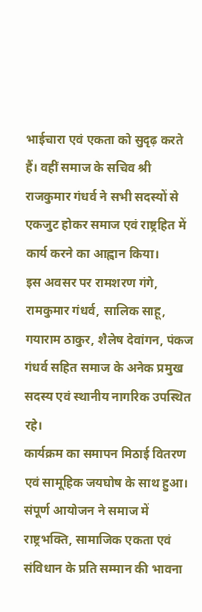भाईचारा एवं एकता को सुदृढ़ करते हैं। वहीं समाज के सचिव श्री राजकुमार गंधर्व ने सभी सदस्यों से एकजुट होकर समाज एवं राष्ट्रहित में कार्य करने का आह्वान किया।
इस अवसर पर रामशरण गंगे, रामकुमार गंधर्व, सालिक साहू, गयाराम ठाकुर, शैलेष देवांगन, पंकज गंधर्व सहित समाज के अनेक प्रमुख सदस्य एवं स्थानीय नागरिक उपस्थित रहे।
कार्यक्रम का समापन मिठाई वितरण एवं सामूहिक जयघोष के साथ हुआ। संपूर्ण आयोजन ने समाज में राष्ट्रभक्ति, सामाजिक एकता एवं संविधान के प्रति सम्मान की भावना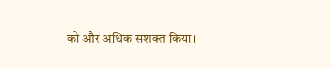को और अधिक सशक्त किया।